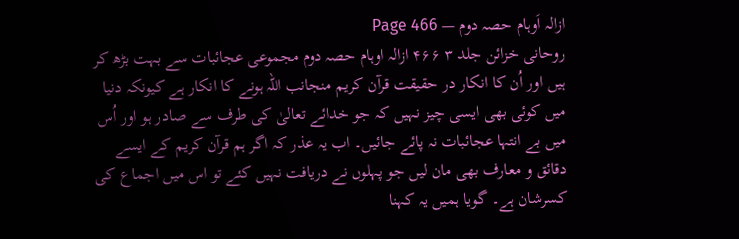ازالہ اَوہام حصہ دوم — Page 466
روحانی خزائن جلد ۳ ۴۶۶ ازالہ اوہام حصہ دوم مجموعی عجائبات سے بہت بڑھ کر ہیں اور اُن کا انکار در حقیقت قرآن کریم منجانب اللہ ہونے کا انکار ہے کیونکہ دنیا میں کوئی بھی ایسی چیز نہیں کہ جو خدائے تعالیٰ کی طرف سے صادر ہو اور اُس میں بے انتہا عجائبات نہ پائے جائیں۔ اب یہ عذر کہ اگر ہم قرآن کریم کے ایسے دقائق و معارف بھی مان لیں جو پہلوں نے دریافت نہیں کئے تو اس میں اجماع کی کسرشان ہے۔ گویا ہمیں یہ کہنا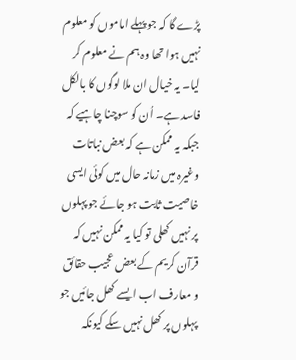پڑے گا کہ جو پہلے اماموں کو معلوم نہیں ہوا تھا وہ ہم نے معلوم کر لیا۔ یہ خیال ان ملا لوگوں کا بالکل فاسد ہے۔ اُن کو سوچنا چاہیے کہ جبکہ یہ ممکن ہے کہ بعض نباتات وغیرہ میں زمانہ حال میں کوئی ایسی خاصیت ثابت ہو جائے جو پہلوں پر نہیں کھلی تو کیا یہ ممکن نہیں کہ قرآن کریم کے بعض عجیب حقائق و معارف اب ایسے کھل جائیں جو پہلوں پر کھل نہیں سکے کیونکہ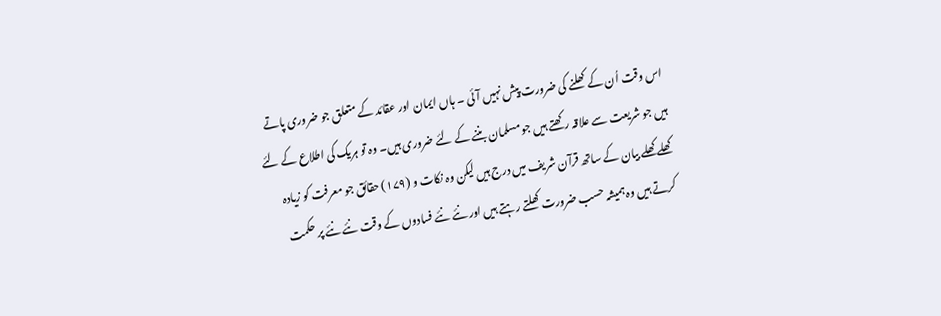اس وقت اُن کے کھلنے کی ضرورت پیش نہیں آئی ۔ ہاں ایمان اور عقائد کے متعلق جو ضروری پاتے ہیں جو شریعت سے علاقہ رکھتے ہیں جو مسلمان بننے کے لئے ضروری ہیں۔ وہ تو ہریک کی اطلاع کے لئے کھلے کھلے بیان کے ساتھ قرآن شریف میں درج ہیں لیکن وہ نکات و (۱۷۹) حقائق جو معرفت کو زیادہ کرتے ہیں وہ ہمیشہ حسب ضرورت کھلتے رہتے ہیں اور نئے نئے فسادوں کے وقت نئے نئے پر حکمت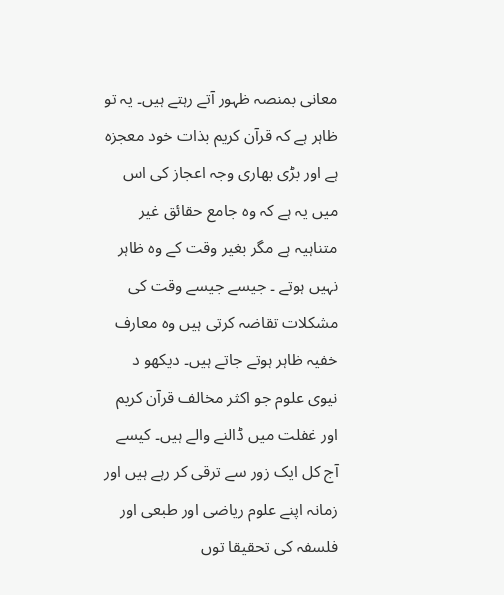معانی بمنصہ ظہور آتے رہتے ہیں۔ یہ تو ظاہر ہے کہ قرآن کریم بذات خود معجزہ ہے اور بڑی بھاری وجہ اعجاز کی اس میں یہ ہے کہ وہ جامع حقائق غیر متناہیہ ہے مگر بغیر وقت کے وہ ظاہر نہیں ہوتے ۔ جیسے جیسے وقت کی مشکلات تقاضہ کرتی ہیں وہ معارف خفیہ ظاہر ہوتے جاتے ہیں۔ دیکھو د نیوی علوم جو اکثر مخالف قرآن کریم اور غفلت میں ڈالنے والے ہیں۔ کیسے آج کل ایک زور سے ترقی کر رہے ہیں اور زمانہ اپنے علوم ریاضی اور طبعی اور فلسفہ کی تحقیقا توں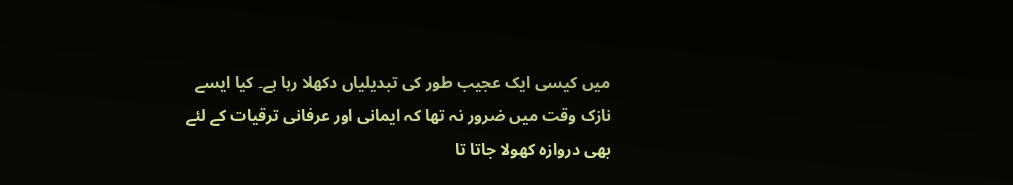میں کیسی ایک عجیب طور کی تبدیلیاں دکھلا رہا ہے۔ کیا ایسے نازک وقت میں ضرور نہ تھا کہ ایمانی اور عرفانی ترقیات کے لئے بھی دروازہ کھولا جاتا تا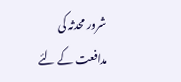شرور محدثہ کی مدافعت کے لئے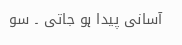آسانی پیدا ہو جاتی ۔ سو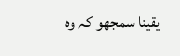یقینا سمجھو کہ وہ